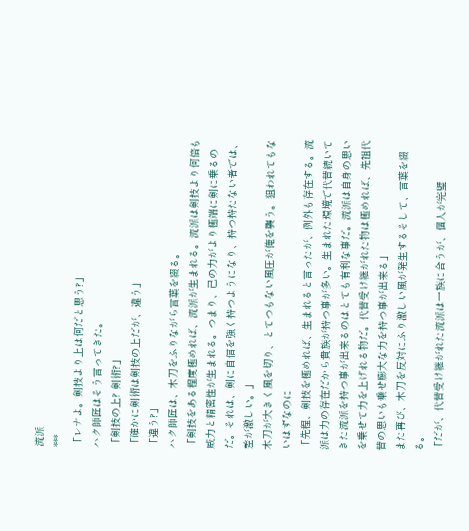流派
***
「レナよ。剣技より上は何だと思う?」
ハク師匠はそう言ってきた。
「剣技の上? 剣術?」
「確かに剣術は剣技の上だが、違う」
「違う?」
ハク師匠は、木刀をふりながら言葉を綴る。
「剣技をある程度極めれば、流派が生まれる。流派は剣技より何倍も威力と精密性が生まれる。つまり、己の力がより極端に剣に乗るのだ。それは、剣に自信を強く持つようになり、持つ持たない者では、差が激しい。」
木刀が大きく風を切り、とてつもない風圧が俺を襲う。狙われてもないはずなのに
「先程、剣技を極めれば、生まれると言ったが、例外も存在する。流派は力の存在だから貴族が持つ事が多い。生まれた環境で代替続いてきた流派を持つ事が出来るのはとても有利な事だ。流派は自身の思いを乗せて力を上げれる物だ。代替受け継がれた物は極めれば、先祖代替の思いも乗せ膨大な力を持つ事が出来る」
また再び、木刀を反対にふり激しい風が発生するそして、言葉を綴る。
「だが、代替受け継がれた流派は一族に合うが、個人が完璧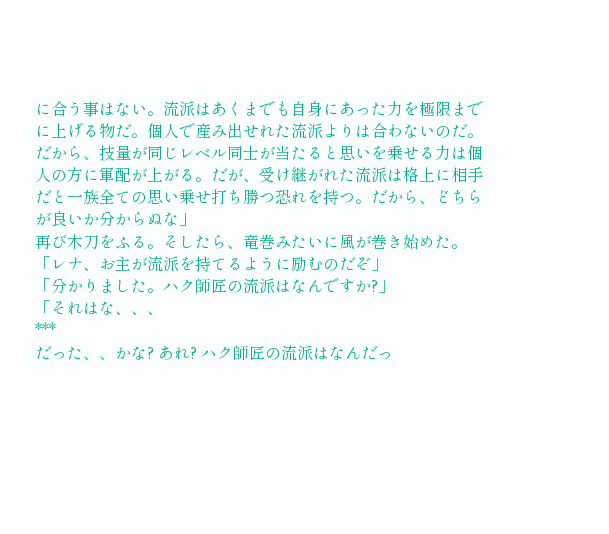に合う事はない。流派はあくまでも自身にあった力を極限までに上げる物だ。個人で産み出せれた流派よりは合わないのだ。だから、技量が同じレベル同士が当たると思いを乗せる力は個人の方に軍配が上がる。だが、受け継がれた流派は格上に相手だと一族全ての思い乗せ打ち勝つ恐れを持つ。だから、どちらが良いか分からぬな」
再び木刀をふる。そしたら、竜巻みたいに風が巻き始めた。
「レナ、お主が流派を持てるように励むのだぞ」
「分かりました。ハク師匠の流派はなんですか?」
「それはな、、、
***
だった、、かな? あれ? ハク師匠の流派はなんだっ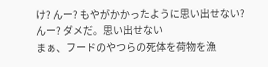け? んー? もやがかかったように思い出せない?
んー? ダメだ。思い出せない
まぁ、フードのやつらの死体を荷物を漁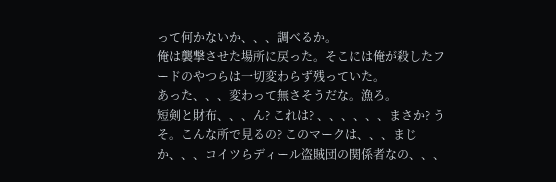って何かないか、、、調べるか。
俺は襲撃させた場所に戻った。そこには俺が殺したフードのやつらは一切変わらず残っていた。
あった、、、変わって無さそうだな。漁ろ。
短剣と財布、、、ん? これは? 、、、、、、まさか? うそ。こんな所で見るの? このマークは、、、まじか、、、コイツらディール盗賊団の関係者なの、、、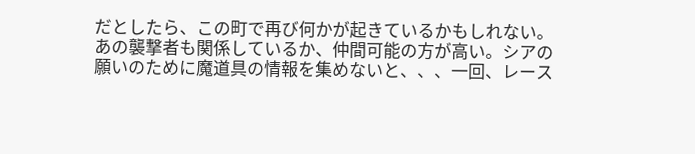だとしたら、この町で再び何かが起きているかもしれない。あの襲撃者も関係しているか、仲間可能の方が高い。シアの願いのために魔道具の情報を集めないと、、、一回、レース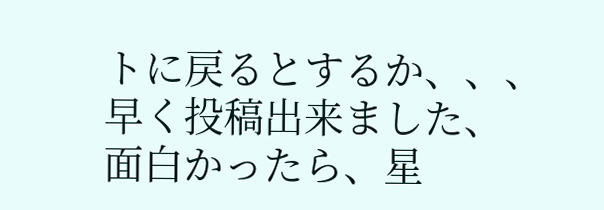トに戻るとするか、、、
早く投稿出来ました、
面白かったら、星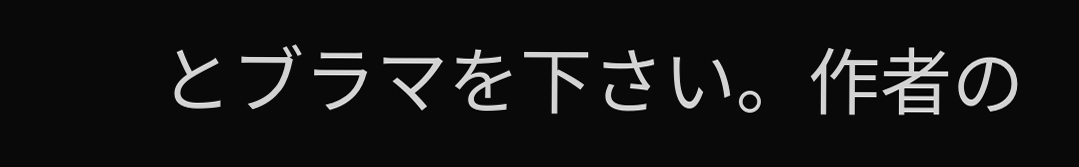とブラマを下さい。作者の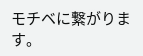モチベに繋がります。